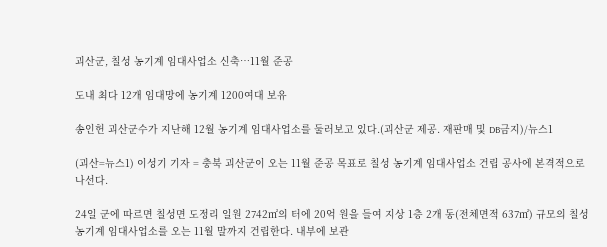괴산군, 칠성 농기계 임대사업소 신축…11월 준공

도내 최다 12개 임대망에 농기계 1200여대 보유

송인헌 괴산군수가 지난해 12월 농기계 임대사업소를 둘러보고 있다.(괴산군 제공. 재판매 및 DB금지)/뉴스1

(괴산=뉴스1) 이성기 기자 = 충북 괴산군이 오는 11월 준공 목표로 칠성 농기계 임대사업소 건립 공사에 본격적으로 나선다.

24일 군에 따르면 칠성면 도정리 일원 2742㎡의 터에 20억 원을 들여 지상 1층 2개 동(전체면적 637㎡) 규모의 칠성 농기계 임대사업소를 오는 11월 말까지 건립한다. 내부에 보관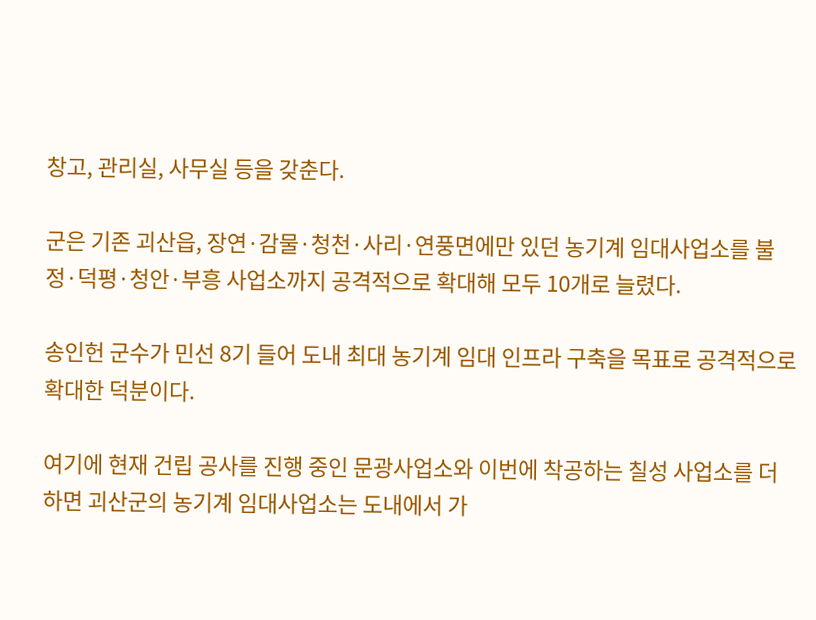창고, 관리실, 사무실 등을 갖춘다.

군은 기존 괴산읍, 장연·감물·청천·사리·연풍면에만 있던 농기계 임대사업소를 불정·덕평·청안·부흥 사업소까지 공격적으로 확대해 모두 10개로 늘렸다.

송인헌 군수가 민선 8기 들어 도내 최대 농기계 임대 인프라 구축을 목표로 공격적으로 확대한 덕분이다.

여기에 현재 건립 공사를 진행 중인 문광사업소와 이번에 착공하는 칠성 사업소를 더하면 괴산군의 농기계 임대사업소는 도내에서 가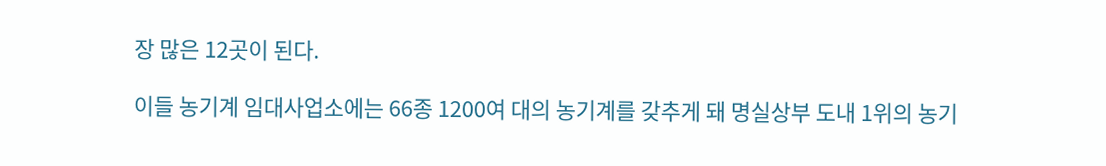장 많은 12곳이 된다.

이들 농기계 임대사업소에는 66종 1200여 대의 농기계를 갖추게 돼 명실상부 도내 1위의 농기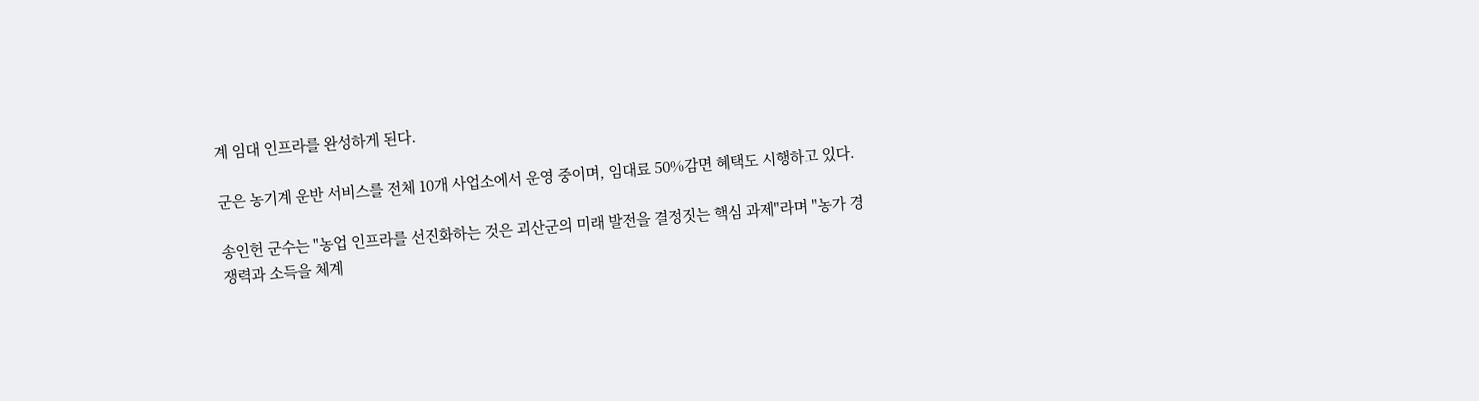계 임대 인프라를 완성하게 된다.

군은 농기계 운반 서비스를 전체 10개 사업소에서 운영 중이며, 임대료 50%감면 혜택도 시행하고 있다.

송인헌 군수는 "농업 인프라를 선진화하는 것은 괴산군의 미래 발전을 결정짓는 핵심 과제"라며 "농가 경쟁력과 소득을 체계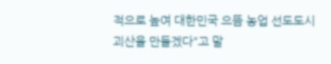적으로 높여 대한민국 으뜸 농업 선도도시 괴산을 만들겠다"고 말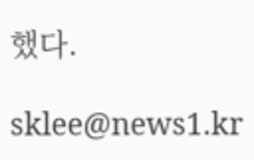했다.

sklee@news1.kr